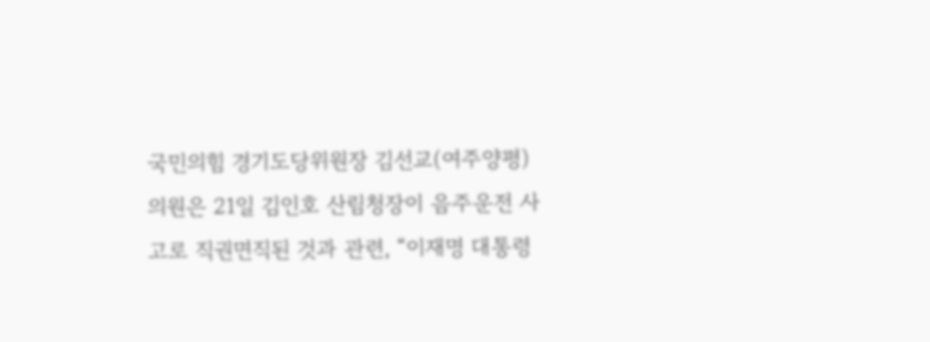국민의힘 경기도당위원장 김선교(여주양평) 의원은 21일 김인호 산림청장이 음주운전 사고로 직권면직된 것과 관련, “이재명 대통령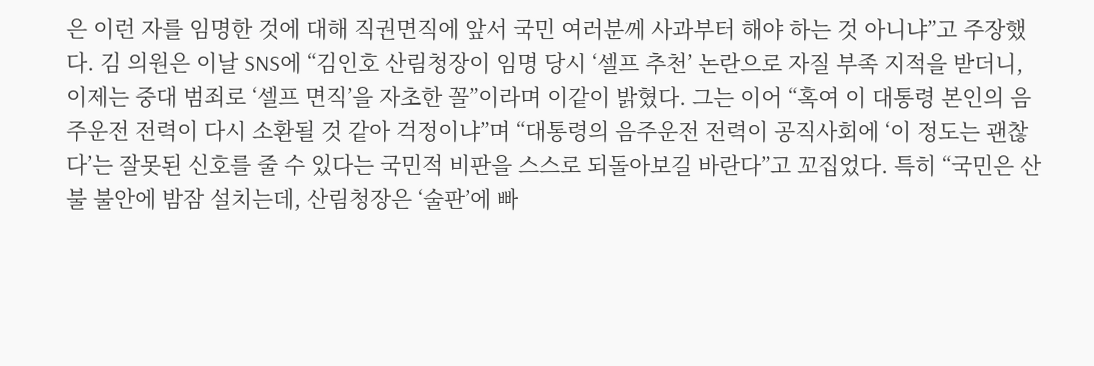은 이런 자를 임명한 것에 대해 직권면직에 앞서 국민 여러분께 사과부터 해야 하는 것 아니냐”고 주장했다. 김 의원은 이날 SNS에 “김인호 산림청장이 임명 당시 ‘셀프 추천’ 논란으로 자질 부족 지적을 받더니, 이제는 중대 범죄로 ‘셀프 면직’을 자초한 꼴”이라며 이같이 밝혔다. 그는 이어 “혹여 이 대통령 본인의 음주운전 전력이 다시 소환될 것 같아 걱정이냐”며 “대통령의 음주운전 전력이 공직사회에 ‘이 정도는 괜찮다’는 잘못된 신호를 줄 수 있다는 국민적 비판을 스스로 되돌아보길 바란다”고 꼬집었다. 특히 “국민은 산불 불안에 밤잠 설치는데, 산림청장은 ‘술판’에 빠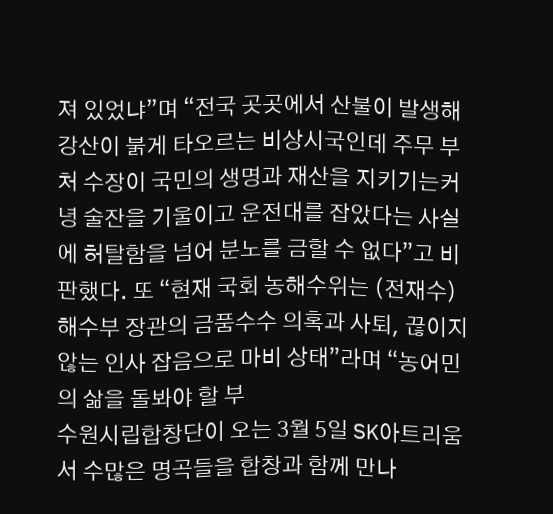져 있었냐”며 “전국 곳곳에서 산불이 발생해 강산이 붉게 타오르는 비상시국인데 주무 부처 수장이 국민의 생명과 재산을 지키기는커녕 술잔을 기울이고 운전대를 잡았다는 사실에 허탈함을 넘어 분노를 금할 수 없다”고 비판했다. 또 “현재 국회 농해수위는 (전재수) 해수부 장관의 금품수수 의혹과 사퇴, 끊이지 않는 인사 잡음으로 마비 상태”라며 “농어민의 삶을 돌봐야 할 부
수원시립합창단이 오는 3월 5일 SK아트리움서 수많은 명곡들을 합창과 함께 만나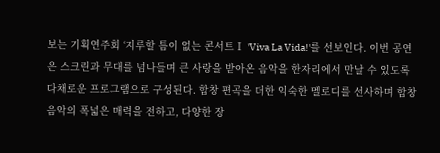보는 기획연주회 ‘지루할 틈이 없는 콘서트Ⅰ 'Viva La Vida!'를 선보인다. 이번 공연은 스크린과 무대를 넘나들며 큰 사랑을 받아온 음악을 한자리에서 만날 수 있도록 다채로운 프로그램으로 구성된다. 합창 편곡을 더한 익숙한 멜로디를 선사하며 합창 음악의 폭넓은 매력을 전하고, 다양한 장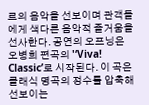르의 음악을 선보이며 관객들에게 색다른 음악적 즐거움을 선사한다. 공연의 오프닝은 오병희 편곡의 '‘Viva! Classic’로 시작된다. 이 곡은 클래식 명곡의 정수를 압축해 선보이는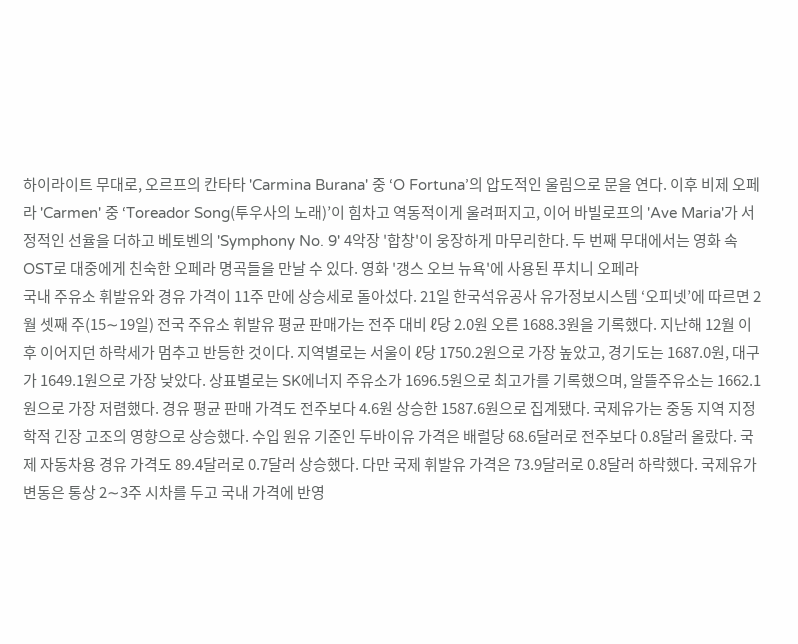하이라이트 무대로, 오르프의 칸타타 'Carmina Burana' 중 ‘O Fortuna’의 압도적인 울림으로 문을 연다. 이후 비제 오페라 'Carmen' 중 ‘Toreador Song(투우사의 노래)’이 힘차고 역동적이게 울려퍼지고, 이어 바빌로프의 'Ave Maria'가 서정적인 선율을 더하고 베토벤의 'Symphony No. 9' 4악장 '합창'이 웅장하게 마무리한다. 두 번째 무대에서는 영화 속 OST로 대중에게 친숙한 오페라 명곡들을 만날 수 있다. 영화 '갱스 오브 뉴욕'에 사용된 푸치니 오페라
국내 주유소 휘발유와 경유 가격이 11주 만에 상승세로 돌아섰다. 21일 한국석유공사 유가정보시스템 ‘오피넷’에 따르면 2월 셋째 주(15∼19일) 전국 주유소 휘발유 평균 판매가는 전주 대비 ℓ당 2.0원 오른 1688.3원을 기록했다. 지난해 12월 이후 이어지던 하락세가 멈추고 반등한 것이다. 지역별로는 서울이 ℓ당 1750.2원으로 가장 높았고, 경기도는 1687.0원, 대구가 1649.1원으로 가장 낮았다. 상표별로는 SK에너지 주유소가 1696.5원으로 최고가를 기록했으며, 알뜰주유소는 1662.1원으로 가장 저렴했다. 경유 평균 판매 가격도 전주보다 4.6원 상승한 1587.6원으로 집계됐다. 국제유가는 중동 지역 지정학적 긴장 고조의 영향으로 상승했다. 수입 원유 기준인 두바이유 가격은 배럴당 68.6달러로 전주보다 0.8달러 올랐다. 국제 자동차용 경유 가격도 89.4달러로 0.7달러 상승했다. 다만 국제 휘발유 가격은 73.9달러로 0.8달러 하락했다. 국제유가 변동은 통상 2∼3주 시차를 두고 국내 가격에 반영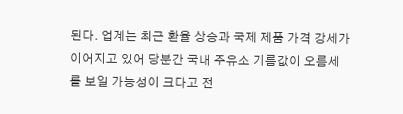된다. 업계는 최근 환율 상승과 국제 제품 가격 강세가 이어지고 있어 당분간 국내 주유소 기름값이 오름세를 보일 가능성이 크다고 전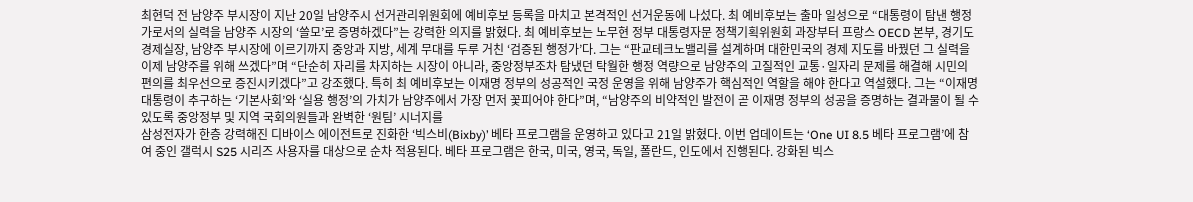최현덕 전 남양주 부시장이 지난 20일 남양주시 선거관리위원회에 예비후보 등록을 마치고 본격적인 선거운동에 나섰다. 최 예비후보는 출마 일성으로 “대통령이 탐낸 행정가로서의 실력을 남양주 시장의 ‘쓸모’로 증명하겠다”는 강력한 의지를 밝혔다. 최 예비후보는 노무현 정부 대통령자문 정책기획위원회 과장부터 프랑스 OECD 본부, 경기도 경제실장, 남양주 부시장에 이르기까지 중앙과 지방, 세계 무대를 두루 거친 ‘검증된 행정가’다. 그는 “판교테크노밸리를 설계하며 대한민국의 경제 지도를 바꿨던 그 실력을 이제 남양주를 위해 쓰겠다”며 “단순히 자리를 차지하는 시장이 아니라, 중앙정부조차 탐냈던 탁월한 행정 역량으로 남양주의 고질적인 교통·일자리 문제를 해결해 시민의 편의를 최우선으로 증진시키겠다”고 강조했다. 특히 최 예비후보는 이재명 정부의 성공적인 국정 운영을 위해 남양주가 핵심적인 역할을 해야 한다고 역설했다. 그는 “이재명 대통령이 추구하는 ‘기본사회’와 ‘실용 행정’의 가치가 남양주에서 가장 먼저 꽃피어야 한다”며, “남양주의 비약적인 발전이 곧 이재명 정부의 성공을 증명하는 결과물이 될 수 있도록 중앙정부 및 지역 국회의원들과 완벽한 ‘원팀’ 시너지를
삼성전자가 한층 강력해진 디바이스 에이전트로 진화한 ‘빅스비(Bixby)’ 베타 프로그램을 운영하고 있다고 21일 밝혔다. 이번 업데이트는 ‘One UI 8.5 베타 프로그램’에 참여 중인 갤럭시 S25 시리즈 사용자를 대상으로 순차 적용된다. 베타 프로그램은 한국, 미국, 영국, 독일, 폴란드, 인도에서 진행된다. 강화된 빅스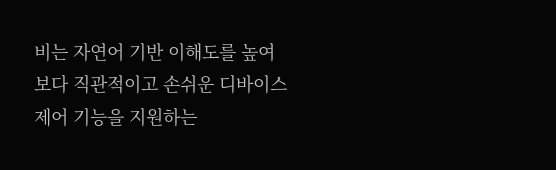비는 자연어 기반 이해도를 높여 보다 직관적이고 손쉬운 디바이스 제어 기능을 지원하는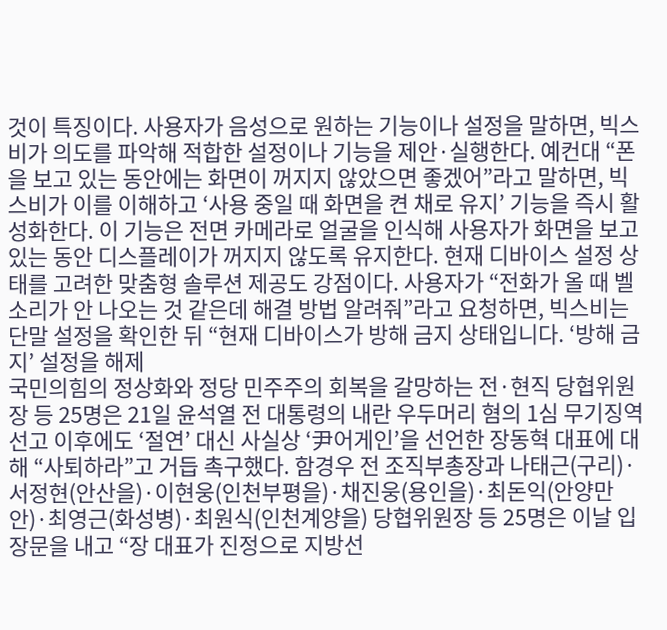것이 특징이다. 사용자가 음성으로 원하는 기능이나 설정을 말하면, 빅스비가 의도를 파악해 적합한 설정이나 기능을 제안·실행한다. 예컨대 “폰을 보고 있는 동안에는 화면이 꺼지지 않았으면 좋겠어”라고 말하면, 빅스비가 이를 이해하고 ‘사용 중일 때 화면을 켠 채로 유지’ 기능을 즉시 활성화한다. 이 기능은 전면 카메라로 얼굴을 인식해 사용자가 화면을 보고 있는 동안 디스플레이가 꺼지지 않도록 유지한다. 현재 디바이스 설정 상태를 고려한 맞춤형 솔루션 제공도 강점이다. 사용자가 “전화가 올 때 벨소리가 안 나오는 것 같은데 해결 방법 알려줘”라고 요청하면, 빅스비는 단말 설정을 확인한 뒤 “현재 디바이스가 방해 금지 상태입니다. ‘방해 금지’ 설정을 해제
국민의힘의 정상화와 정당 민주주의 회복을 갈망하는 전·현직 당협위원장 등 25명은 21일 윤석열 전 대통령의 내란 우두머리 혐의 1심 무기징역 선고 이후에도 ‘절연’ 대신 사실상 ‘尹어게인’을 선언한 장동혁 대표에 대해 “사퇴하라”고 거듭 촉구했다. 함경우 전 조직부총장과 나태근(구리)·서정현(안산을)·이현웅(인천부평을)·채진웅(용인을)·최돈익(안양만안)·최영근(화성병)·최원식(인천계양을) 당협위원장 등 25명은 이날 입장문을 내고 “장 대표가 진정으로 지방선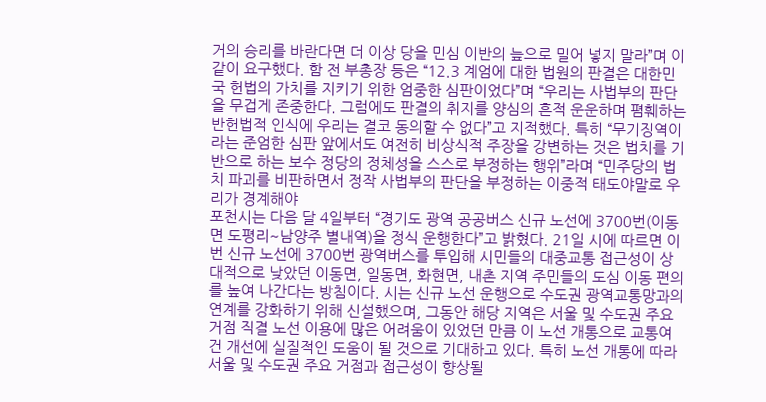거의 승리를 바란다면 더 이상 당을 민심 이반의 늪으로 밀어 넣지 말라”며 이같이 요구했다. 함 전 부총장 등은 “12.3 계엄에 대한 법원의 판결은 대한민국 헌법의 가치를 지키기 위한 엄중한 심판이었다”며 “우리는 사법부의 판단을 무겁게 존중한다. 그럼에도 판결의 취지를 양심의 흔적 운운하며 폄훼하는 반헌법적 인식에 우리는 결코 동의할 수 없다”고 지적했다. 특히 “무기징역이라는 준엄한 심판 앞에서도 여전히 비상식적 주장을 강변하는 것은 법치를 기반으로 하는 보수 정당의 정체성을 스스로 부정하는 행위”라며 “민주당의 법치 파괴를 비판하면서 정작 사법부의 판단을 부정하는 이중적 태도야말로 우리가 경계해야
포천시는 다음 달 4일부터 “경기도 광역 공공버스 신규 노선에 3700번(이동면 도평리~남양주 별내역)을 정식 운행한다”고 밝혔다. 21일 시에 따르면 이번 신규 노선에 3700번 광역버스를 투입해 시민들의 대중교통 접근성이 상대적으로 낮았던 이동면, 일동면, 화현면, 내촌 지역 주민들의 도심 이동 편의를 높여 나간다는 방침이다. 시는 신규 노선 운행으로 수도권 광역교통망과의 연계를 강화하기 위해 신설했으며, 그동안 해당 지역은 서울 및 수도권 주요 거점 직결 노선 이용에 많은 어려움이 있었던 만큼 이 노선 개통으로 교통여건 개선에 실질적인 도움이 될 것으로 기대하고 있다. 특히 노선 개통에 따라 서울 및 수도권 주요 거점과 접근성이 향상될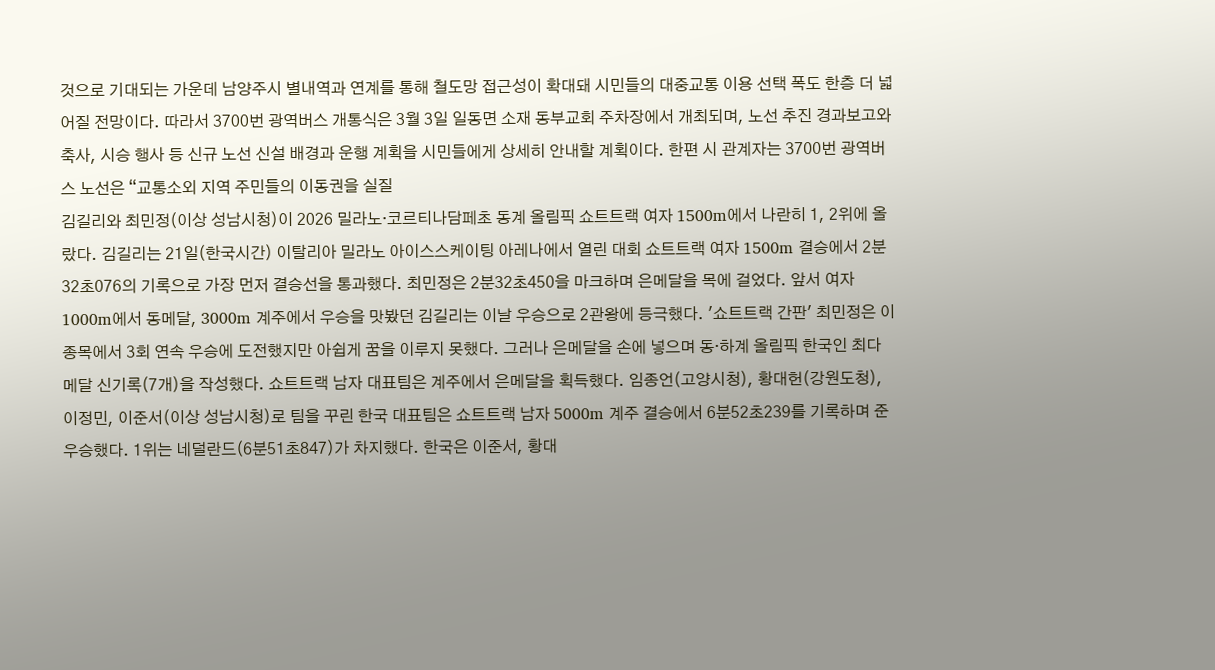것으로 기대되는 가운데 남양주시 별내역과 연계를 통해 철도망 접근성이 확대돼 시민들의 대중교통 이용 선택 폭도 한층 더 넓어질 전망이다. 따라서 3700번 광역버스 개통식은 3월 3일 일동면 소재 동부교회 주차장에서 개최되며, 노선 추진 경과보고와 축사, 시승 행사 등 신규 노선 신설 배경과 운행 계획을 시민들에게 상세히 안내할 계획이다. 한편 시 관계자는 3700번 광역버스 노선은 “교통소외 지역 주민들의 이동권을 실질
김길리와 최민정(이상 성남시청)이 2026 밀라노·코르티나담페초 동계 올림픽 쇼트트랙 여자 1500m에서 나란히 1, 2위에 올랐다. 김길리는 21일(한국시간) 이탈리아 밀라노 아이스스케이팅 아레나에서 열린 대회 쇼트트랙 여자 1500m 결승에서 2분32초076의 기록으로 가장 먼저 결승선을 통과했다. 최민정은 2분32초450을 마크하며 은메달을 목에 걸었다. 앞서 여자 1000m에서 동메달, 3000m 계주에서 우승을 맛봤던 김길리는 이날 우승으로 2관왕에 등극했다. '쇼트트랙 간판' 최민정은 이 종목에서 3회 연속 우승에 도전했지만 아쉽게 꿈을 이루지 못했다. 그러나 은메달을 손에 넣으며 동·하계 올림픽 한국인 최다 메달 신기록(7개)을 작성했다. 쇼트트랙 남자 대표팀은 계주에서 은메달을 획득했다. 임종언(고양시청), 황대헌(강원도청), 이정민, 이준서(이상 성남시청)로 팀을 꾸린 한국 대표팀은 쇼트트랙 남자 5000m 계주 결승에서 6분52초239를 기록하며 준우승했다. 1위는 네덜란드(6분51초847)가 차지했다. 한국은 이준서, 황대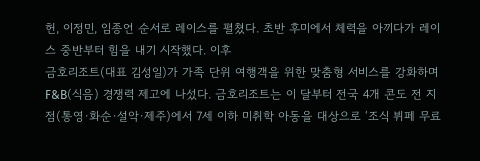헌, 이정민, 임종언 순서로 레이스를 펼쳤다. 초반 후미에서 체력을 아끼다가 레이스 중반부터 힘을 내기 시작했다. 이후
금호리조트(대표 김성일)가 가족 단위 여행객을 위한 맞춤형 서비스를 강화하며 F&B(식음) 경쟁력 제고에 나섰다. 금호리조트는 이 달부터 전국 4개 콘도 전 지점(통영·화순·설악·제주)에서 7세 이하 미취학 아동을 대상으로 ‘조식 뷔페 무료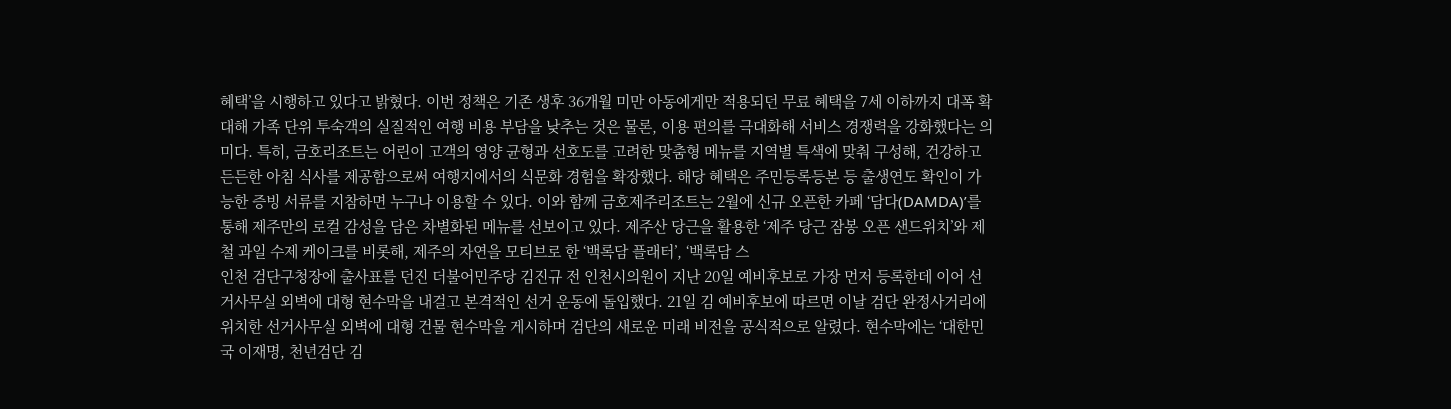혜택’을 시행하고 있다고 밝혔다. 이번 정책은 기존 생후 36개월 미만 아동에게만 적용되던 무료 혜택을 7세 이하까지 대폭 확대해 가족 단위 투숙객의 실질적인 여행 비용 부담을 낮추는 것은 물론, 이용 편의를 극대화해 서비스 경쟁력을 강화했다는 의미다. 특히, 금호리조트는 어린이 고객의 영양 균형과 선호도를 고려한 맞춤형 메뉴를 지역별 특색에 맞춰 구성해, 건강하고 든든한 아침 식사를 제공함으로써 여행지에서의 식문화 경험을 확장했다. 해당 혜택은 주민등록등본 등 출생연도 확인이 가능한 증빙 서류를 지참하면 누구나 이용할 수 있다. 이와 함께 금호제주리조트는 2월에 신규 오픈한 카페 ‘담다(DAMDA)’를 통해 제주만의 로컬 감성을 담은 차별화된 메뉴를 선보이고 있다. 제주산 당근을 활용한 ‘제주 당근 잠봉 오픈 샌드위치’와 제철 과일 수제 케이크를 비롯해, 제주의 자연을 모티브로 한 ‘백록담 플래터’, ‘백록담 스
인천 검단구청장에 출사표를 던진 더불어민주당 김진규 전 인천시의원이 지난 20일 예비후보로 가장 먼저 등록한데 이어 선거사무실 외벽에 대형 현수막을 내걸고 본격적인 선거 운동에 돌입했다. 21일 김 예비후보에 따르면 이날 검단 완정사거리에 위치한 선거사무실 외벽에 대형 건물 현수막을 게시하며 검단의 새로운 미래 비전을 공식적으로 알렸다. 현수막에는 ‘대한민국 이재명, 천년검단 김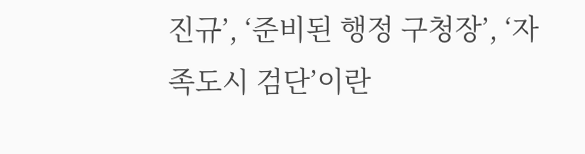진규’, ‘준비된 행정 구청장’, ‘자족도시 검단’이란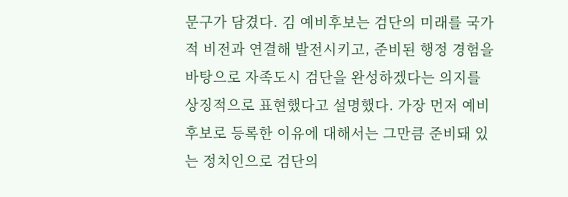문구가 담겼다. 김 예비후보는 검단의 미래를 국가적 비전과 연결해 발전시키고, 준비된 행정 경험을 바탕으로 자족도시 검단을 완성하겠다는 의지를 상징적으로 표현했다고 설명했다. 가장 먼저 예비후보로 등록한 이유에 대해서는 그만큼 준비돼 있는 정치인으로 검단의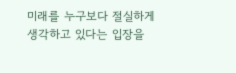미래를 누구보다 절실하게 생각하고 있다는 입장을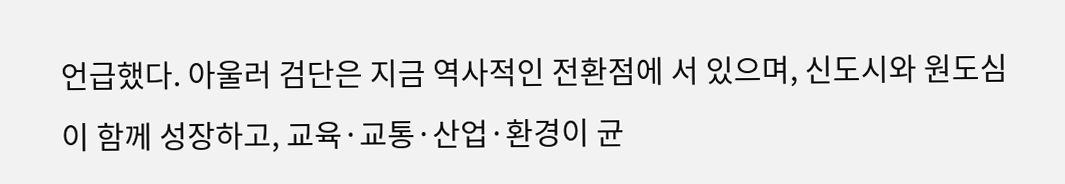언급했다. 아울러 검단은 지금 역사적인 전환점에 서 있으며, 신도시와 원도심이 함께 성장하고, 교육·교통·산업·환경이 균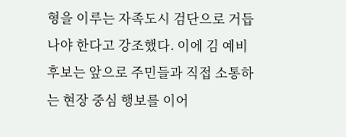형을 이루는 자족도시 검단으로 거듭나야 한다고 강조했다. 이에 김 예비후보는 앞으로 주민들과 직접 소통하는 현장 중심 행보를 이어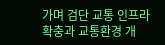가며 검단 교통 인프라 확충과 교통환경 개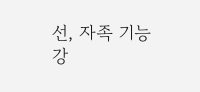선, 자족 기능 강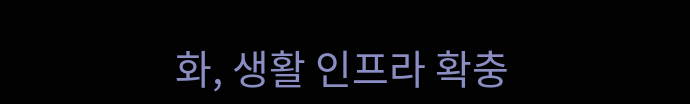화, 생활 인프라 확충